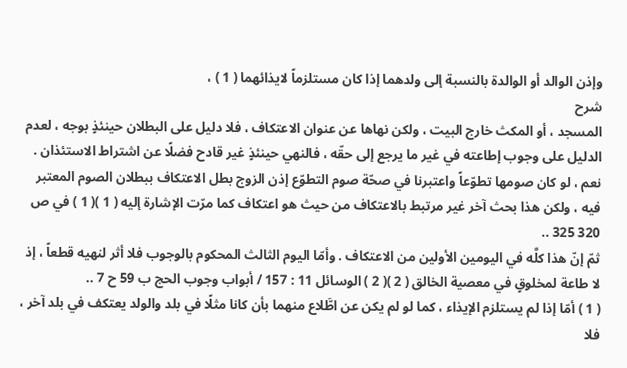وإذن الوالد أو الوالدة بالنسبة إلى ولدهما إذا كان مستلزماً لايذائهما ( 1 ) ،
شرح
المسجد ، أو المكث خارج البيت ، ولكن نهاها عن عنوان الاعتكاف ، فلا دليل على البطلان حينئذٍ بوجه ، لعدم الدليل على وجوب إطاعته في غير ما يرجع إلى حقّه ، فالنهي حينئذٍ غير قادح فضلًا عن اشتراط الاستئذان .
نعم ، لو كان صومها تطوّعاً واعتبرنا في صحّة صوم التطوّع إذن الزوج بطل الاعتكاف ببطلان الصوم المعتبر فيه ، ولكن هذا بحث آخر غير مرتبط بالاعتكاف من حيث هو اعتكاف كما مرّت الإشارة إليه ( 1 )( 1 ) في ص 320 325 ..
ثمّ إنّ هذا كلَّه في اليومين الأولين من الاعتكاف . وأمّا اليوم الثالث المحكوم بالوجوب فلا أثر لنهيه قطعاً ، إذ لا طاعة لمخلوقٍ في معصية الخالق ( 2 )( 2 ) الوسائل 11 : 157 / أبواب وجوب الحج ب 59 ح 7 ..
( 1 ) أمّا إذا لم يستلزم الإيذاء ، كما لو لم يكن عن اطَّلاع منهما بأن كانا مثلًا في بلد والولد يعتكف في بلد آخر ، فلا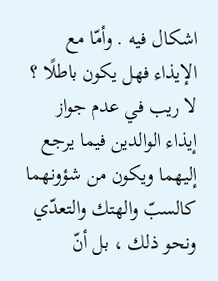اشكال فيه . وأمّا مع الإيذاء فهل يكون باطلًا ؟
لا ريب في عدم جواز إيذاء الوالدين فيما يرجع إليهما ويكون من شؤونهما كالسبّ والهتك والتعدّي ونحو ذلك ، بل أنّ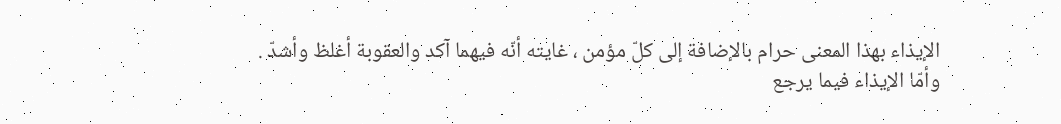الإيذاء بهذا المعنى حرام بالإضافة إلى كلّ مؤمن ، غايته أنّه فيهما آكد والعقوبة أغلظ وأشدّ .
وأمّا الإيذاء فيما يرجع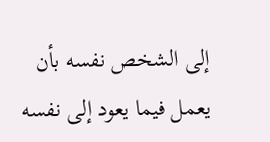إلى الشخص نفسه بأن يعمل فيما يعود إلى نفسه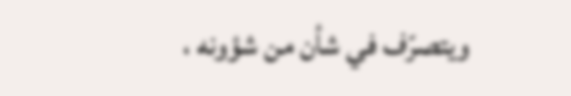ويتصرّف في شأن من شؤونه ،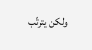ولكن يترتّب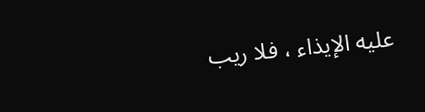عليه الإيذاء ، فلا ريب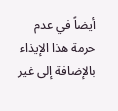أيضاً في عدم حرمة هذا الإيذاء بالإضافة إلى غير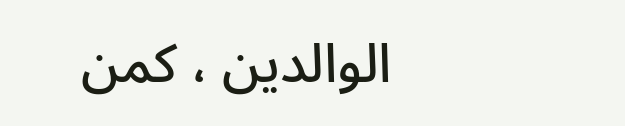الوالدين ، كمن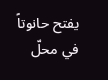يفتح حانوتاً في محلّ